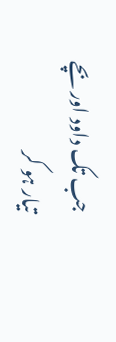جب تک داود اور بچے تیار ہو کر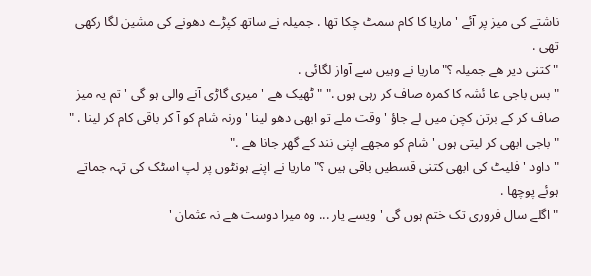ناشتے کی میز پر آئے ' ماریا کا کام سمٹ چکا تھا . جمیلہ نے ساتھ کپڑے دھونے کی مشین لگا رکھی تھی .
" کتنی دیر ھے جمیلہ ؟"ماریا نے وہیں سے آواز لگائی .
" بس باجی عا ئشہ کا کمرہ صاف کر رہی ہوں ." " ٹھیک ھے ' میری گاڑی آنے والی ہو گی ' تم یہ میز صاف کر کے برتن کچن میں لے جاؤ ' وقت ملے تو ابھی دھو لینا ' ورنہ شام کو آ کر باقی کام کر لینا . "
" باجی ابھی کر لیتی ہوں ' شام کو مجھے اپنی نند کے گھر جانا ھے ."
" داود ' فلیٹ کی ابھی کتنی قسطیں باقی ہیں ؟" ماریا نے اپنے ہونٹوں پر لپ اسٹک کی تہہ جماتے ہوئے پوچھا .
" اگلے سال فروری تک ختم ہوں گی ' ویسے یار ... وہ میرا دوست ھے نہ عثمان '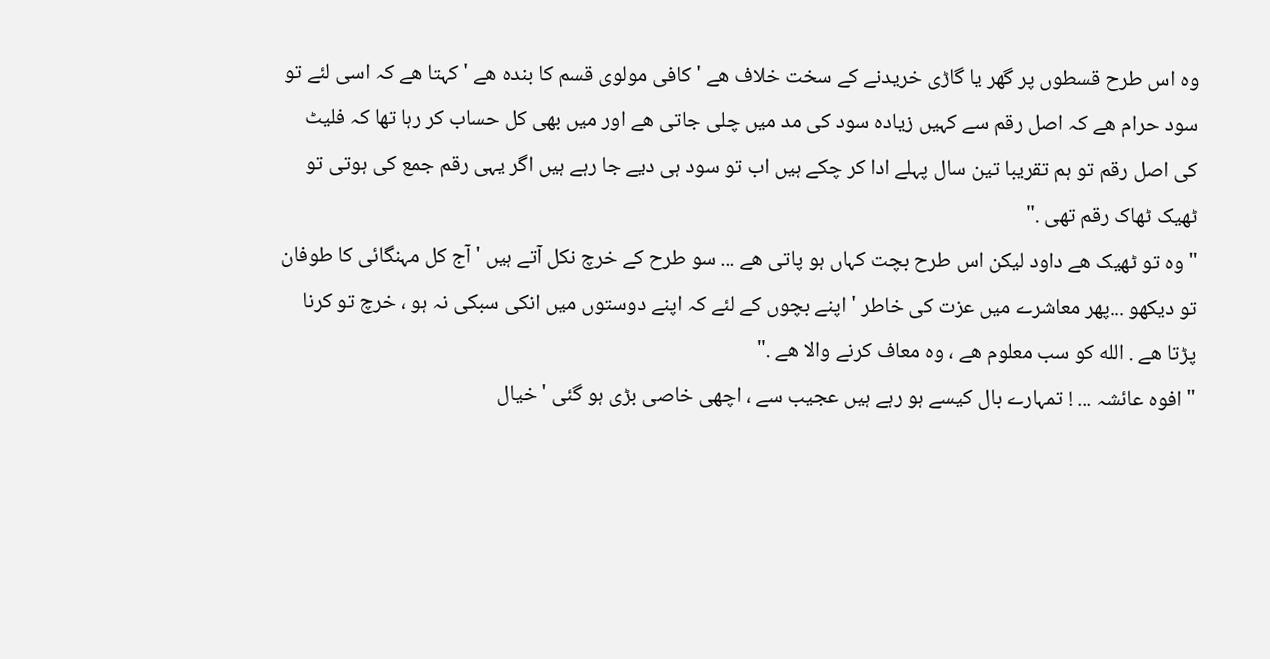وہ اس طرح قسطوں پر گھر یا گاڑی خریدنے کے سخت خلاف ھے ' کافی مولوی قسم کا بندہ ھے ' کہتا ھے کہ اسی لئے تو سود حرام ھے کہ اصل رقم سے کہیں زیادہ سود کی مد میں چلی جاتی ھے اور میں بھی کل حساب کر رہا تھا کہ فلیٹ کی اصل رقم تو ہم تقریبا تین سال پہلے ادا کر چکے ہیں اب تو سود ہی دیے جا رہے ہیں اگر یہی رقم جمع کی ہوتی تو ٹھیک ٹھاک رقم تھی ."
" وہ تو ٹھیک ھے داود لیکن اس طرح بچت کہاں ہو پاتی ھے ... سو طرح کے خرچ نکل آتے ہیں ' آج کل مہنگائی کا طوفان تو دیکھو ...پھر معاشرے میں عزت کی خاطر ' اپنے بچوں کے لئے کہ اپنے دوستوں میں انکی سبکی نہ ہو ، خرچ تو کرنا پڑتا ھے . الله کو سب معلوم ھے ، وہ معاف کرنے والا ھے ."
" افوہ عائشہ ... ! تمہارے بال کیسے ہو رہے ہیں عجیب سے ، اچھی خاصی بڑی ہو گئی ' خیال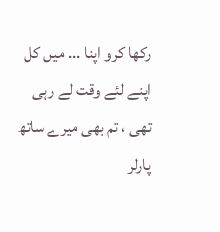رکھا کرو اپنا ... میں کل اپنے لئے وقت لے رہی تھی ، تم بھی میرے ساتھ پارلر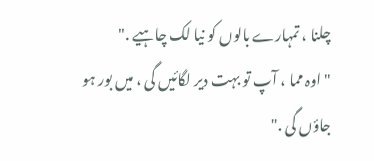چلنا ، تمہارے بالوں کو نیا لک چاہیے ."
" اوہ مما ، آپ تو بہت دیر لگائیں گی ، میں بور ہو جاؤں گی ."